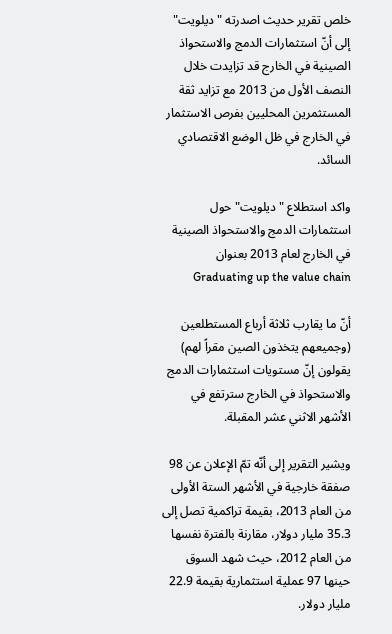خلص تقرير حديث اصدرته "ديلويت" إلى أنّ استثمارات الدمج والاستحواذ الصينية في الخارج قد تزايدت خلال النصف الأول من 2013 مع تزايد ثقة المستثمرين المحليين بفرص الاستثمار في الخارج في ظل الوضع الاقتصادي السائد.

واكد استطلاع "ديلويت" حول استثمارات الدمج والاستحواذ الصينية في الخارج لعام 2013 بعنوان Graduating up the value chain

أنّ ما يقارب ثلاثة أرباع المستطلعين (وجميعهم يتخذون الصين مقراً لهم) يقولون إنّ مستويات استثمارات الدمج والاستحواذ في الخارج سترتفع في الأشهر الاثني عشر المقبلة.

ويشير التقرير إلى أنّه تمّ الإعلان عن 98 صفقة خارجية في الأشهر الستة الأولى من العام 2013، بقيمة تراكمية تصل إلى 35.3 مليار دولار، مقارنة بالفترة نفسها من العام 2012، حيث شهد السوق حينها 97 عملية استثمارية بقيمة 22.9 مليار دولار.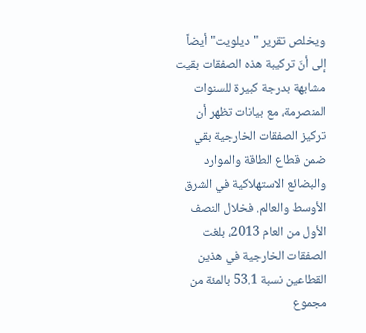ويخلص تقرير "ديلويت" أيضاً إلى أنّ تركيبة هذه الصفقات بقيت مشابهة بدرجة كبيرة للسنوات المنصرمة، مع بيانات تظهر أن تركيز الصفقات الخارجية بقي ضمن قطاع الطاقة والموارد والبضائع الاستهلاكية في الشرق الأوسط والعالم. فخلال النصف الأول من العام 2013، بلغت الصفقات الخارجية في هذين القطاعين نسبة 53.1 بالمئة من مجموع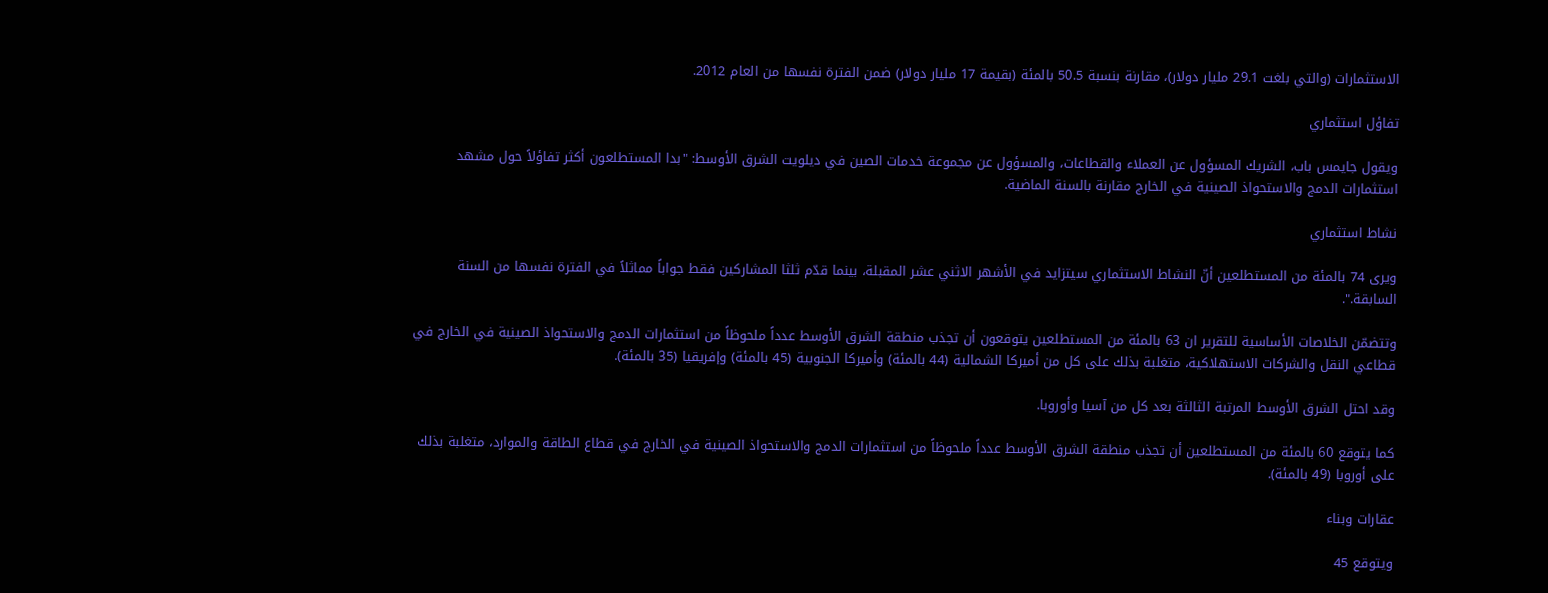الاستثمارات (والتي بلغت 29.1 مليار دولار)، مقارنة بنسبة 50.5 بالمئة (بقيمة 17 مليار دولار) ضمن الفترة نفسها من العام 2012.

تفاؤل استثماري

ويقول جايمس باب، الشريك المسؤول عن العملاء والقطاعات، والمسؤول عن مجموعة خدمات الصين في ديلويت الشرق الأوسط: "بدا المستطلعون أكثر تفاؤلاً حول مشهد استثمارات الدمج والاستحواذ الصينية في الخارج مقارنة بالسنة الماضية.

نشاط استثماري

ويرى 74 بالمئة من المستطلعين أنّ النشاط الاستثماري سيتزايد في الأشهر الاثني عشر المقبلة، بينما قدّم ثلثا المشاركين فقط جواباً مماثلاً في الفترة نفسها من السنة السابقة.".

وتتضمّن الخلاصات الأساسية للتقرير ان 63 بالمئة من المستطلعين يتوقعون أن تجذب منطقة الشرق الأوسط عدداً ملحوظاً من استثمارات الدمج والاستحواذ الصينية في الخارج في قطاعي النقل والشركات الاستهلاكية، متغلبة بذلك على كل من أميركا الشمالية (44 بالمئة) وأميركا الجنوبية (45 بالمئة) وإفريقيا (35 بالمئة).

وقد احتل الشرق الأوسط المرتبة الثالثة بعد كل من آسيا وأوروبا.

كما يتوقع 60 بالمئة من المستطلعين أن تجذب منطقة الشرق الأوسط عدداً ملحوظاً من استثمارات الدمج والاستحواذ الصينية في الخارج في قطاع الطاقة والموارد، متغلبة بذلك على أوروبا (49 بالمئة).

عقارات وبناء

ويتوقع 45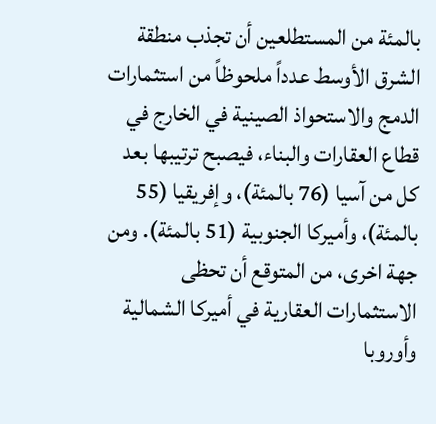بالمئة من المستطلعين أن تجذب منطقة الشرق الأوسط عدداً ملحوظاً من استثمارات الدمج والاستحواذ الصينية في الخارج في قطاع العقارات والبناء، فيصبح ترتيبها بعد كل من آسيا (76 بالمئة)، وإفريقيا (55 بالمئة)، وأميركا الجنوبية (51 بالمئة). ومن جهة اخرى، من المتوقع أن تحظى الاستثمارات العقارية في أميركا الشمالية وأوروبا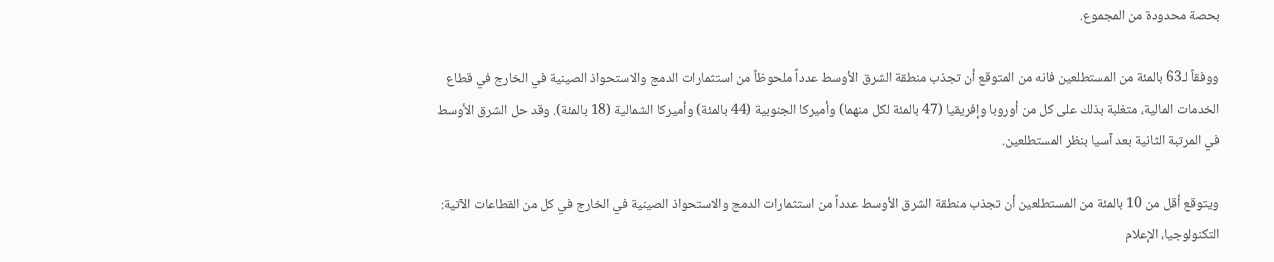بحصة محدودة من المجموع.

ووفقاً لـ63 بالمئة من المستطلعين فانه من المتوقع أن تجذب منطقة الشرق الأوسط عدداً ملحوظاً من استثمارات الدمج والاستحواذ الصينية في الخارج في قطاع الخدمات المالية، متغلبة بذلك على كل من أوروبا وإفريقيا (47 بالمئة لكل منهما) وأميركا الجنوبية (44 بالمئة) وأميركا الشمالية (18 بالمئة). وقد حل الشرق الأوسط في المرتبة الثانية بعد آسيا بنظر المستطلعين.

ويتوقع أقل من 10 بالمئة من المستطلعين أن تجذب منطقة الشرق الأوسط عدداً من استثمارات الدمج والاستحواذ الصينية في الخارج في كل من القطاعات الآتية: التكنولوجيا، الإعلام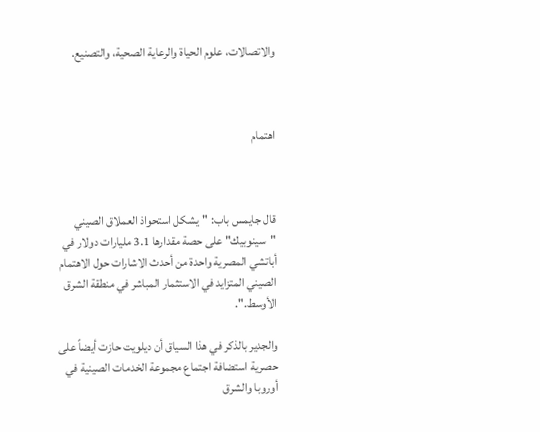والاتصالات، علوم الحياة والرعاية الصحية، والتصنيع.



اهتمام



قال جايمس باب: "يشكل استحواذ العملاق الصيني "سينوبيك" على حصة مقدارها 3.1 مليارات دولار في أباتشي المصرية واحدة من أحدث الاشارات حول الاهتمام الصيني المتزايد في الاستثمار المباشر في منطقة الشرق الأوسط.".

والجدير بالذكر في هذا السياق أن ديلويت حازت أيضاً على حصرية استضافة اجتماع مجموعة الخدمات الصينية في أوروبا والشرق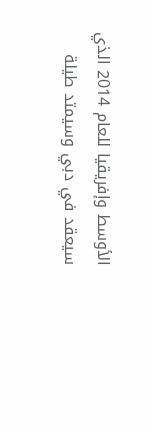الأوسط وإفريقيا للعام 2014 الذي سيعقد في دبي وسيمتد طيلة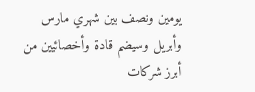يومين ونصف بين شهري مارس وأبريل وسيضم قادة وأخصائيين من أبرز شركات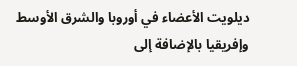ديلويت الأعضاء في أوروبا والشرق الأوسط وإفريقيا بالإضافة إلى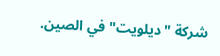شركة "ديلويت" في الصين.